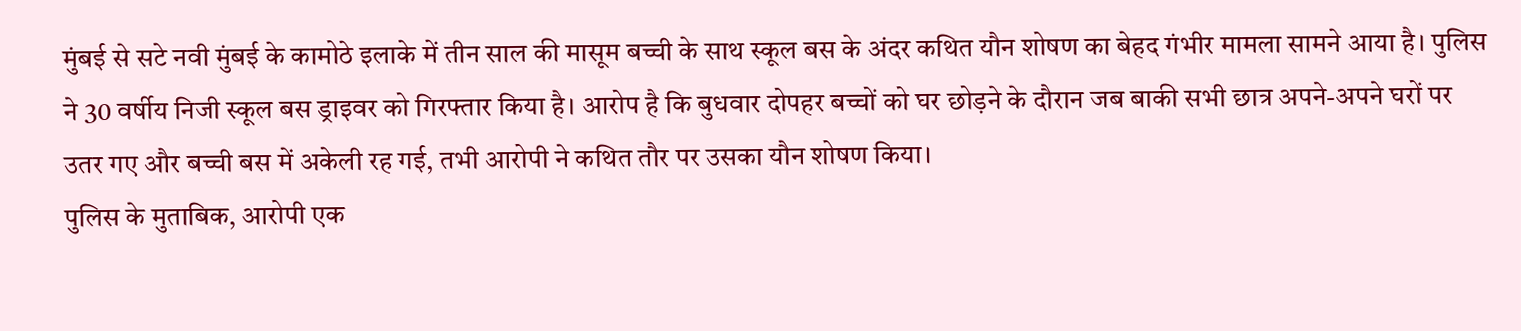मुंबई से सटे नवी मुंबई के कामोठे इलाके में तीन साल की मासूम बच्ची के साथ स्कूल बस के अंदर कथित यौन शोषण का बेहद गंभीर मामला सामने आया है। पुलिस ने 30 वर्षीय निजी स्कूल बस ड्राइवर को गिरफ्तार किया है। आरोप है कि बुधवार दोपहर बच्चों को घर छोड़ने के दौरान जब बाकी सभी छात्र अपने-अपने घरों पर उतर गए और बच्ची बस में अकेली रह गई, तभी आरोपी ने कथित तौर पर उसका यौन शोषण किया।
पुलिस के मुताबिक, आरोपी एक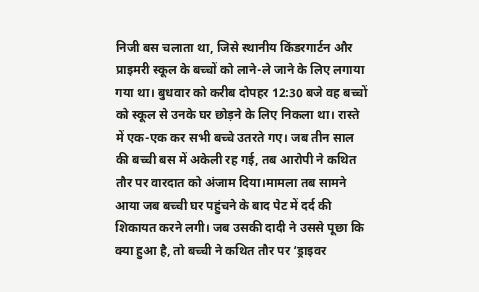निजी बस चलाता था, जिसे स्थानीय किंडरगार्टन और प्राइमरी स्कूल के बच्चों को लाने-ले जाने के लिए लगाया गया था। बुधवार को करीब दोपहर 12:30 बजे वह बच्चों को स्कूल से उनके घर छोड़ने के लिए निकला था। रास्ते में एक-एक कर सभी बच्चे उतरते गए। जब तीन साल की बच्ची बस में अकेली रह गई, तब आरोपी ने कथित तौर पर वारदात को अंजाम दिया।मामला तब सामने आया जब बच्ची घर पहुंचने के बाद पेट में दर्द की शिकायत करने लगी। जब उसकी दादी ने उससे पूछा कि क्या हुआ है, तो बच्ची ने कथित तौर पर ‘ड्राइवर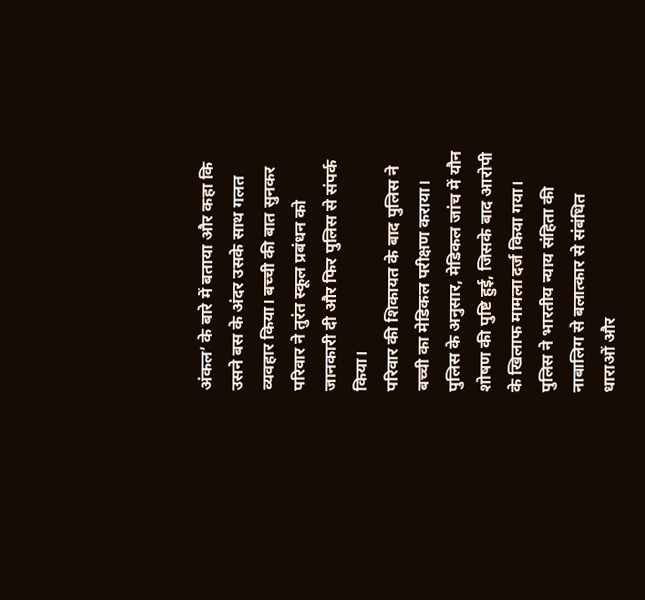अंकल’ के बारे में बताया और कहा कि उसने बस के अंदर उसके साथ गलत व्यवहार किया। बच्ची की बात सुनकर परिवार ने तुरंत स्कूल प्रबंधन को जानकारी दी और फिर पुलिस से संपर्क किया।
परिवार की शिकायत के बाद पुलिस ने बच्ची का मेडिकल परीक्षण कराया। पुलिस के अनुसार, मेडिकल जांच में यौन शोषण की पुष्टि हुई, जिसके बाद आरोपी के खिलाफ मामला दर्ज किया गया। पुलिस ने भारतीय न्याय संहिता की नाबालिग से बलात्कार से संबंधित धाराओं और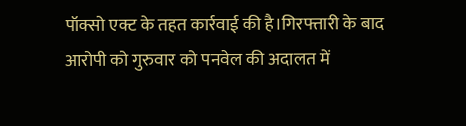पॉक्सो एक्ट के तहत कार्रवाई की है।गिरफ्तारी के बाद आरोपी को गुरुवार को पनवेल की अदालत में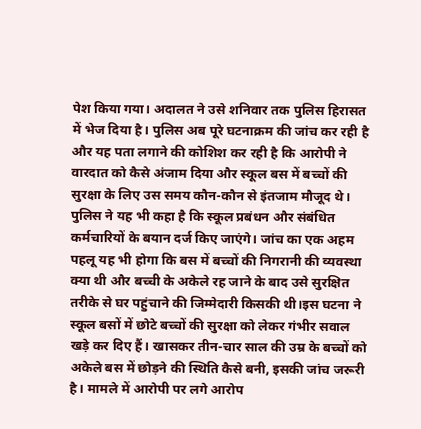पेश किया गया। अदालत ने उसे शनिवार तक पुलिस हिरासत में भेज दिया है। पुलिस अब पूरे घटनाक्रम की जांच कर रही है और यह पता लगाने की कोशिश कर रही है कि आरोपी ने वारदात को कैसे अंजाम दिया और स्कूल बस में बच्चों की सुरक्षा के लिए उस समय कौन-कौन से इंतजाम मौजूद थे।
पुलिस ने यह भी कहा है कि स्कूल प्रबंधन और संबंधित कर्मचारियों के बयान दर्ज किए जाएंगे। जांच का एक अहम पहलू यह भी होगा कि बस में बच्चों की निगरानी की व्यवस्था क्या थी और बच्ची के अकेले रह जाने के बाद उसे सुरक्षित तरीके से घर पहुंचाने की जिम्मेदारी किसकी थी।इस घटना ने स्कूल बसों में छोटे बच्चों की सुरक्षा को लेकर गंभीर सवाल खड़े कर दिए हैं। खासकर तीन-चार साल की उम्र के बच्चों को अकेले बस में छोड़ने की स्थिति कैसे बनी, इसकी जांच जरूरी है। मामले में आरोपी पर लगे आरोप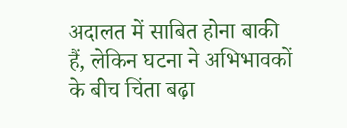अदालत में साबित होना बाकी हैं, लेकिन घटना ने अभिभावकों के बीच चिंता बढ़ा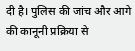दी है। पुलिस की जांच और आगे की कानूनी प्रक्रिया से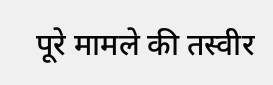पूरे मामले की तस्वीर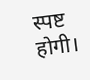स्पष्ट होगी।